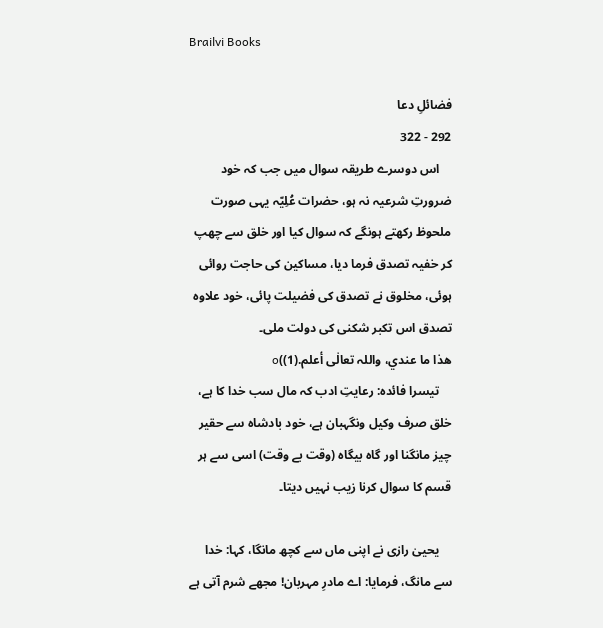Brailvi Books

فضائلِ دعا
292 - 322
    اس دوسرے طریقہ سوال میں جب کہ خود ضرورتِ شرعیہ نہ ہو، حضرات عُلِیّہ یہی صورت ملحوظ رکھتے ہونگے کہ سوال کیا اور خلق سے چھپ کر خفیہ تصدق فرما دیا، مساکین کی حاجت روائی ہوئی، مخلوق نے تصدق کی فضیلت پائی، خود علاوہ تصدق اس تکبر شکنی کی دولت ملی۔
ھذا ما عندي، واللہ تعالٰی أعلم.(1))o
    تیسرا فائدہ: رعایتِ ادب کہ مال سب خدا کا ہے، خلق صرف وکیل ونگہبان ہے، خود بادشاہ سے حقیر چیز مانگنا اور گاہ بیگاہ (وقت بے وقت) اسی سے ہر قسم کا سوال کرنا زیب نہیں دیتا۔

    یحییٰ رازی نے اپنی ماں سے کچھ مانگا، کہا: خدا سے مانگ، فرمایا: اے مادرِ مہربان! مجھے شرم آتی ہے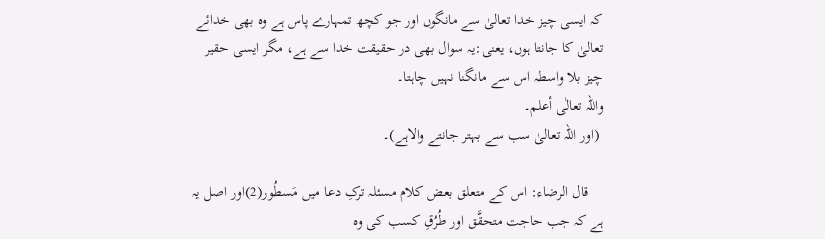کہ ایسی چیز خدا تعالیٰ سے مانگوں اور جو کچھ تمہارے پاس ہے وہ بھی خدائے تعالیٰ کا جانتا ہوں، یعنی:یہ سوال بھی در حقیقت خدا سے ہے، مگر ایسی حقیر چیز بلا واسطہ اس سے مانگنا نہیں چاہتا۔
واللہ تعالٰی أعلم۔
 (اور اللہ تعالیٰ سب سے بہتر جانتے والاہے)۔

    قال الرضاء: اس کے متعلق بعض کلام مسئلہ ترکِ دعا میں مَسطُور(2)اور اصل یہ ہے کہ جب حاجت متحقَّق اور طُرُقِ کسب کی وہ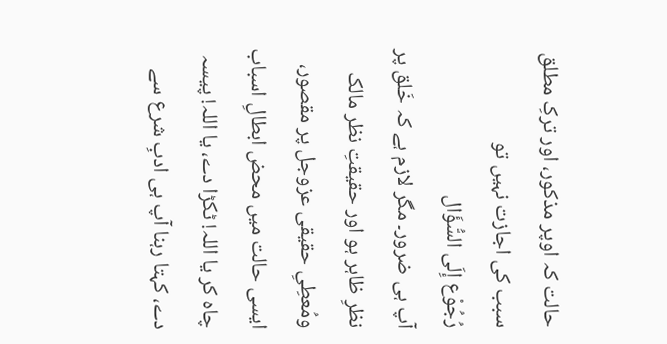حالت کہ اوپر مذکور، اور ترکِ مطلق سبب کی اجازت نہیں تو
رُجُوْع إِلَی السُّؤَال
آپ ہی ضرور۔ مگر لازم ہے کہ خَلق پر نظرِ ظاہر ہو اور حقیقتِ نظر مالک ومُعطِیِ حقیقی عزوجل پر مقصور، ایسی حالت میں محض ابطالِ اسباب چاہ کر یا اللہ! ٹکڑا دے، یا اللہ! پیسہ دے، کہتا رہنا آپ ہی ادبِ شرع سے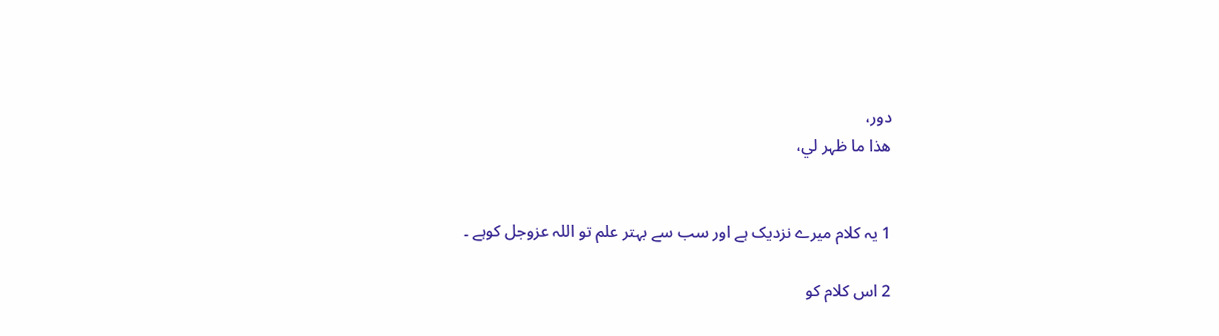دور،
ھذا ما ظہر لي،


1 یہ کلام میرے نزدیک ہے اور سب سے بہتر علم تو اللہ عزوجل کوہے ۔

2 اس کلام کو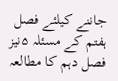جاننے کیلئے فصل ہفتم کے مسئلہ ۵نیز فصل دہم کا مطالعہ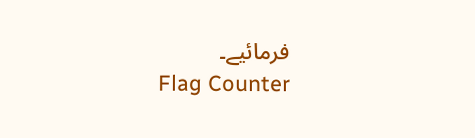فرمائیے۔
Flag Counter